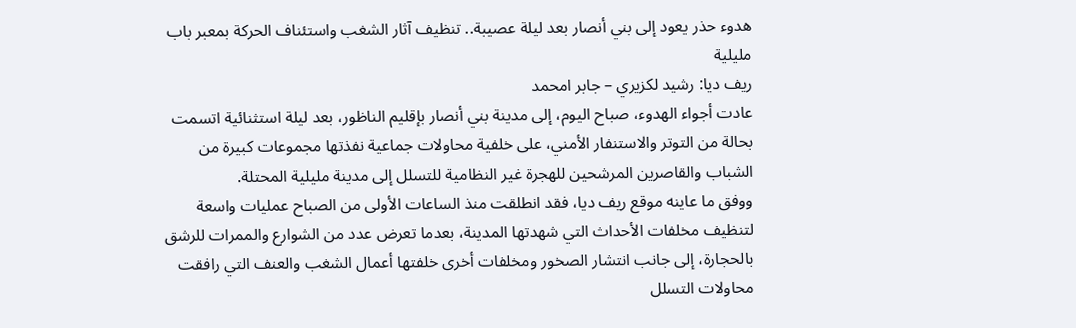هدوء حذر يعود إلى بني أنصار بعد ليلة عصيبة.. تنظيف آثار الشغب واستئناف الحركة بمعبر باب مليلية
ريف ديا: رشيد لكزيري – جابر امحمد
عادت أجواء الهدوء، صباح اليوم، إلى مدينة بني أنصار بإقليم الناظور، بعد ليلة استثنائية اتسمت بحالة من التوتر والاستنفار الأمني، على خلفية محاولات جماعية نفذتها مجموعات كبيرة من الشباب والقاصرين المرشحين للهجرة غير النظامية للتسلل إلى مدينة مليلية المحتلة.
ووفق ما عاينه موقع ريف ديا، فقد انطلقت منذ الساعات الأولى من الصباح عمليات واسعة لتنظيف مخلفات الأحداث التي شهدتها المدينة، بعدما تعرض عدد من الشوارع والممرات للرشق بالحجارة، إلى جانب انتشار الصخور ومخلفات أخرى خلفتها أعمال الشغب والعنف التي رافقت محاولات التسلل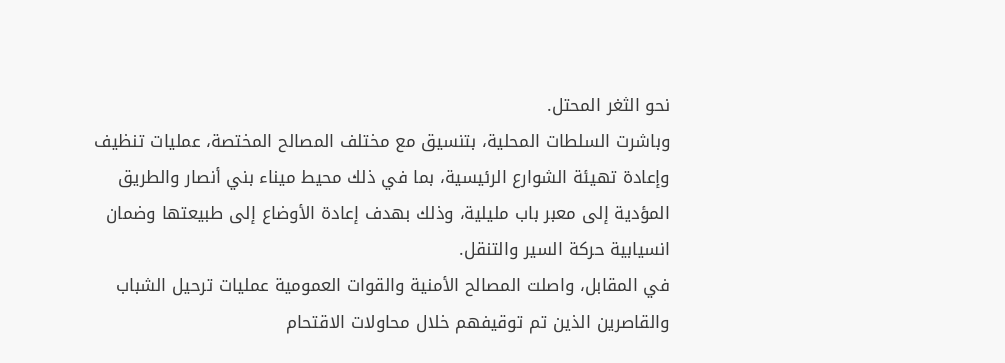نحو الثغر المحتل.
وباشرت السلطات المحلية، بتنسيق مع مختلف المصالح المختصة، عمليات تنظيف وإعادة تهيئة الشوارع الرئيسية، بما في ذلك محيط ميناء بني أنصار والطريق المؤدية إلى معبر باب مليلية، وذلك بهدف إعادة الأوضاع إلى طبيعتها وضمان انسيابية حركة السير والتنقل.
في المقابل، واصلت المصالح الأمنية والقوات العمومية عمليات ترحيل الشباب والقاصرين الذين تم توقيفهم خلال محاولات الاقتحام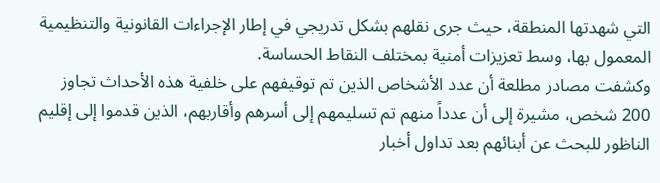التي شهدتها المنطقة، حيث جرى نقلهم بشكل تدريجي في إطار الإجراءات القانونية والتنظيمية المعمول بها، وسط تعزيزات أمنية بمختلف النقاط الحساسة.
وكشفت مصادر مطلعة أن عدد الأشخاص الذين تم توقيفهم على خلفية هذه الأحداث تجاوز 200 شخص، مشيرة إلى أن عدداً منهم تم تسليمهم إلى أسرهم وأقاربهم، الذين قدموا إلى إقليم الناظور للبحث عن أبنائهم بعد تداول أخبار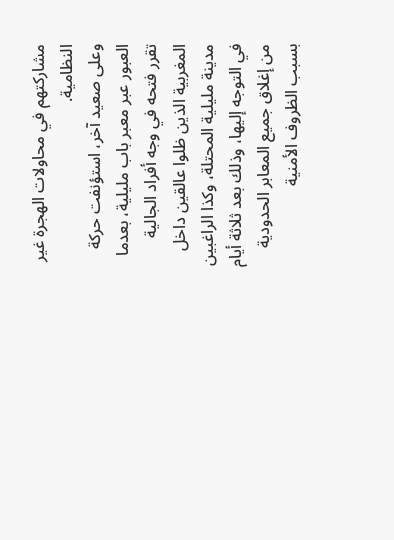مشاركتهم في محاولات الهجرة غير النظامية.
وعلى صعيد آخر، استؤنفت حركة العبور عبر معبر باب مليلية، بعدما تقرر فتحه في وجه أفراد الجالية المغربية الذين ظلوا عالقين داخل مدينة مليلية المحتلة، وكذا الراغبين في التوجه إليها، وذلك بعد ثلاثة أيام من إغلاق جميع المعابر الحدودية بسبب الظروف الأمنية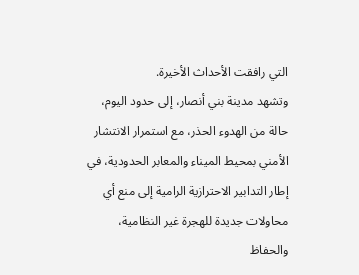التي رافقت الأحداث الأخيرة.
وتشهد مدينة بني أنصار، إلى حدود اليوم، حالة من الهدوء الحذر، مع استمرار الانتشار الأمني بمحيط الميناء والمعابر الحدودية، في إطار التدابير الاحترازية الرامية إلى منع أي محاولات جديدة للهجرة غير النظامية، والحفاظ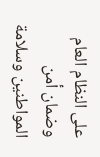على النظام العام وضمان أمن المواطنين وسلامة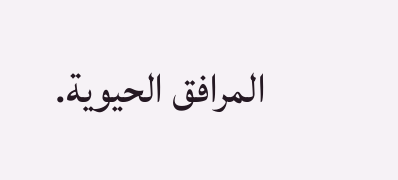المرافق الحيوية.